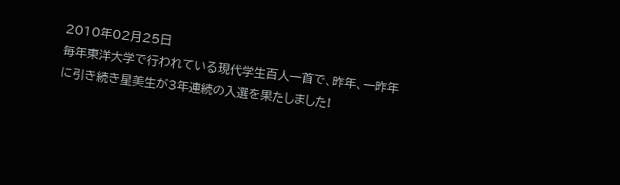2010年02月25日
毎年東洋大学で行われている現代学生百人一首で、昨年、一昨年に引き続き星美生が3年連続の入選を果たしました!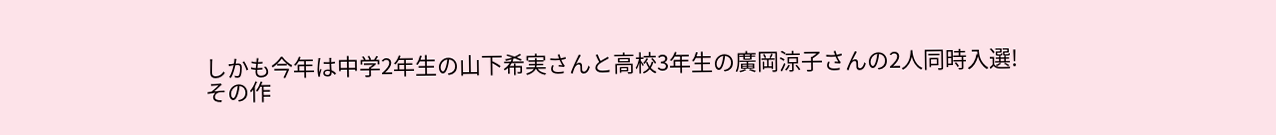しかも今年は中学2年生の山下希実さんと高校3年生の廣岡涼子さんの2人同時入選!
その作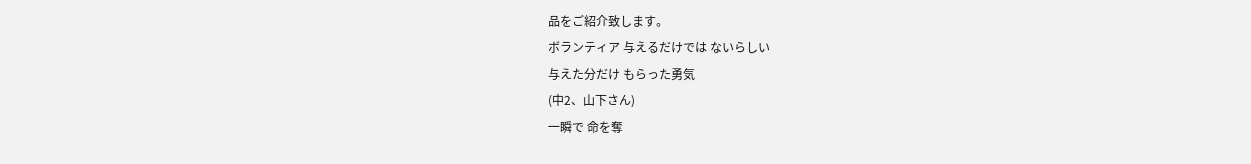品をご紹介致します。
ボランティア 与えるだけでは ないらしい
与えた分だけ もらった勇気
(中2、山下さん)
一瞬で 命を奪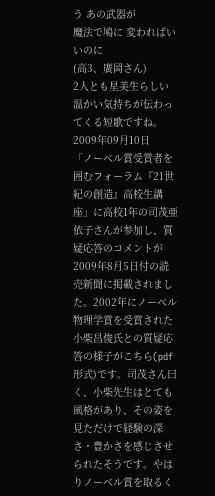う あの武器が
魔法で鳩に 変わればいいのに
(高3、廣岡さん)
2人とも星美生らしい温かい気持ちが伝わってくる短歌ですね。
2009年09月10日
「ノーベル賞受賞者を囲むフォーラム『21世紀の創造』高校生講座」に高校1年の司茂亜依子さんが参加し、質疑応答のコメントが2009年8月5日付の読売新聞に掲載されました。2002年にノーベル物理学賞を受賞された小柴昌俊氏との質疑応答の様子がこちら(pdf形式)です。司茂さん曰く、小柴先生はとても風格があり、その姿を見ただけで経験の深さ・豊かさを感じさせられたそうです。やはりノーベル賞を取るく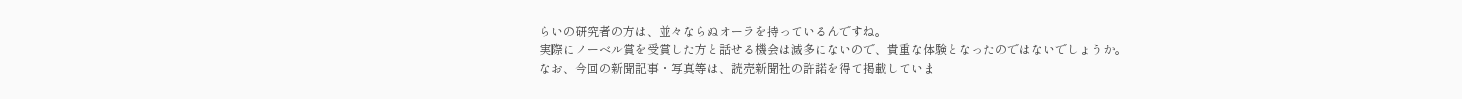らいの研究者の方は、並々ならぬオーラを持っているんですね。
実際にノーベル賞を受賞した方と話せる機会は滅多にないので、貴重な体験となったのではないでしょうか。
なお、今回の新聞記事・写真等は、読売新聞社の許諾を得て掲載していま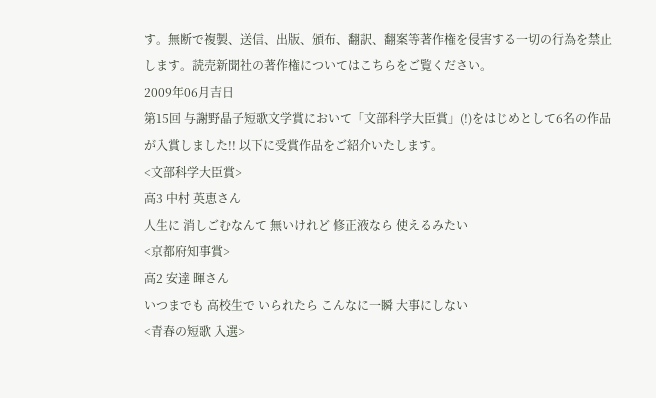す。無断で複製、送信、出版、頒布、翻訳、翻案等著作権を侵害する一切の行為を禁止します。読売新聞社の著作権についてはこちらをご覧ください。
2009年06月吉日
第15回 与謝野晶子短歌文学賞において「文部科学大臣賞」(!)をはじめとして6名の作品が入賞しました!! 以下に受賞作品をご紹介いたします。
<文部科学大臣賞>
高3 中村 英恵さん
人生に 消しごむなんて 無いけれど 修正液なら 使えるみたい
<京都府知事賞>
高2 安達 暉さん
いつまでも 高校生で いられたら こんなに一瞬 大事にしない
<青春の短歌 入選>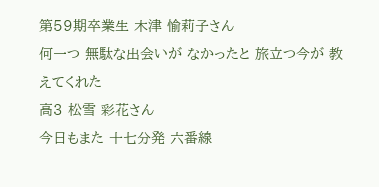第59期卒業生 木津 愉莉子さん
何一つ 無駄な出会いが なかったと 旅立つ今が 教えてくれた
高3 松雪 彩花さん
今日もまた 十七分発 六番線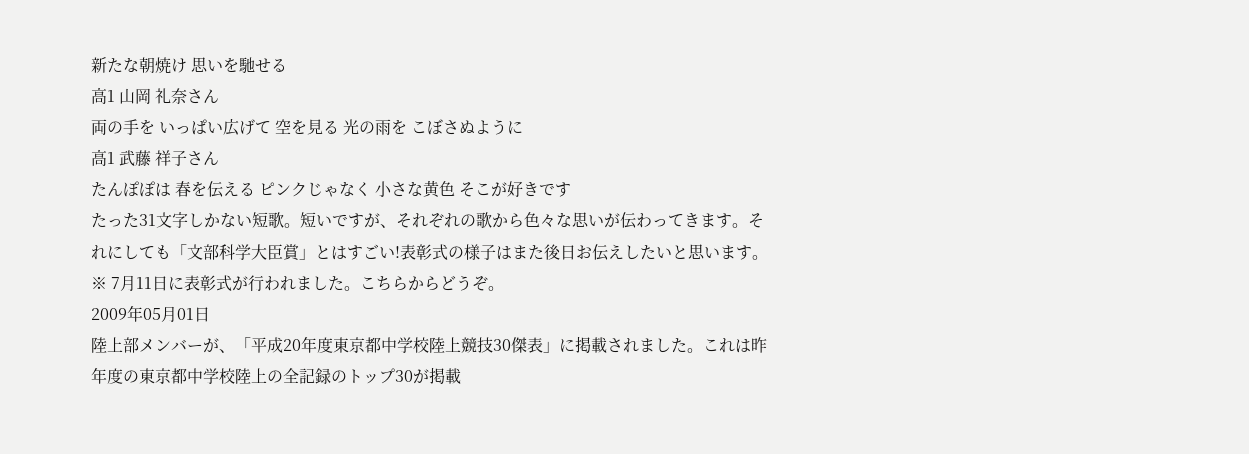新たな朝焼け 思いを馳せる
高1 山岡 礼奈さん
両の手を いっぱい広げて 空を見る 光の雨を こぼさぬように
高1 武藤 祥子さん
たんぽぽは 春を伝える ピンクじゃなく 小さな黄色 そこが好きです
たった31文字しかない短歌。短いですが、それぞれの歌から色々な思いが伝わってきます。それにしても「文部科学大臣賞」とはすごい!表彰式の様子はまた後日お伝えしたいと思います。
※ 7月11日に表彰式が行われました。こちらからどうぞ。
2009年05月01日
陸上部メンバーが、「平成20年度東京都中学校陸上競技30傑表」に掲載されました。これは昨年度の東京都中学校陸上の全記録のトップ30が掲載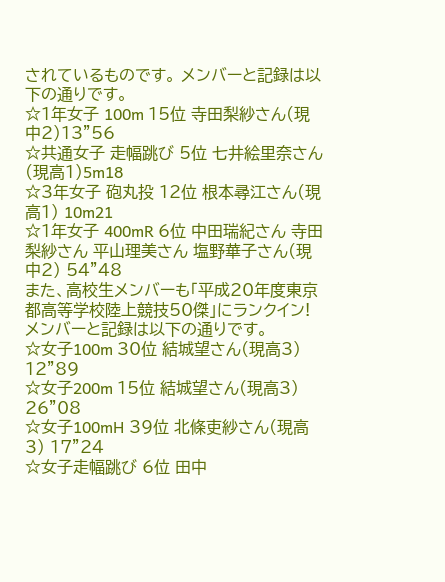されているものです。 メンバーと記録は以下の通りです。
☆1年女子 100m 15位 寺田梨紗さん(現中2)13"56
☆共通女子 走幅跳び 5位 七井絵里奈さん(現高1)5m18
☆3年女子 砲丸投 12位 根本尋江さん(現高1) 10m21
☆1年女子 400mR 6位 中田瑞紀さん 寺田梨紗さん 平山理美さん 塩野華子さん(現中2) 54"48
また、高校生メンバーも「平成20年度東京都高等学校陸上競技50傑」にランクイン! メンバーと記録は以下の通りです。
☆女子100m 30位 結城望さん(現高3) 12"89
☆女子200m 15位 結城望さん(現高3) 26"08
☆女子100mH 39位 北條吏紗さん(現高3) 17"24
☆女子走幅跳び 6位 田中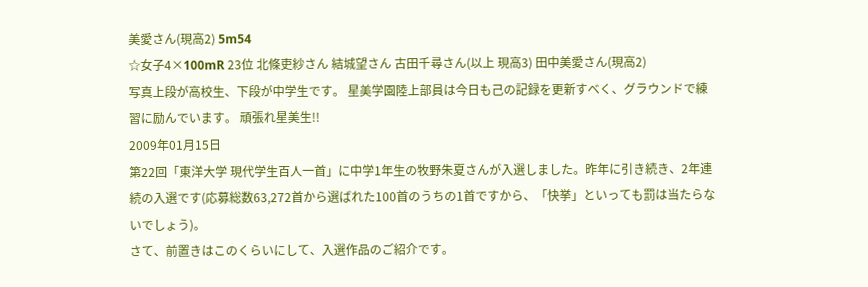美愛さん(現高2) 5m54
☆女子4×100mR 23位 北條吏紗さん 結城望さん 古田千尋さん(以上 現高3) 田中美愛さん(現高2)
写真上段が高校生、下段が中学生です。 星美学園陸上部員は今日も己の記録を更新すべく、グラウンドで練習に励んでいます。 頑張れ星美生!!
2009年01月15日
第22回「東洋大学 現代学生百人一首」に中学1年生の牧野朱夏さんが入選しました。昨年に引き続き、2年連続の入選です(応募総数63,272首から選ばれた100首のうちの1首ですから、「快挙」といっても罰は当たらないでしょう)。
さて、前置きはこのくらいにして、入選作品のご紹介です。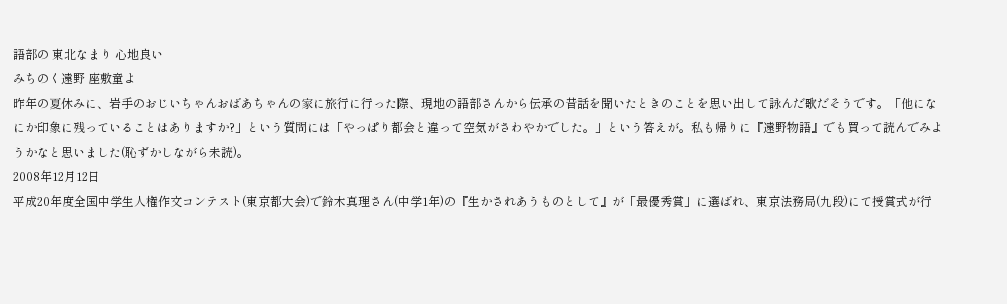語部の 東北なまり 心地良い
みちのく遠野 座敷童よ
昨年の夏休みに、岩手のおじいちゃんおばあちゃんの家に旅行に行った際、現地の語部さんから伝承の昔話を聞いたときのことを思い出して詠んだ歌だそうです。「他になにか印象に残っていることはありますか?」という質問には「やっぱり都会と違って空気がさわやかでした。」という答えが。私も帰りに『遠野物語』でも買って読んでみようかなと思いました(恥ずかしながら未読)。
2008年12月12日
平成20年度全国中学生人権作文コンテスト(東京都大会)で鈴木真理さん(中学1年)の『生かされあうものとして』が「最優秀賞」に選ばれ、東京法務局(九段)にて授賞式が行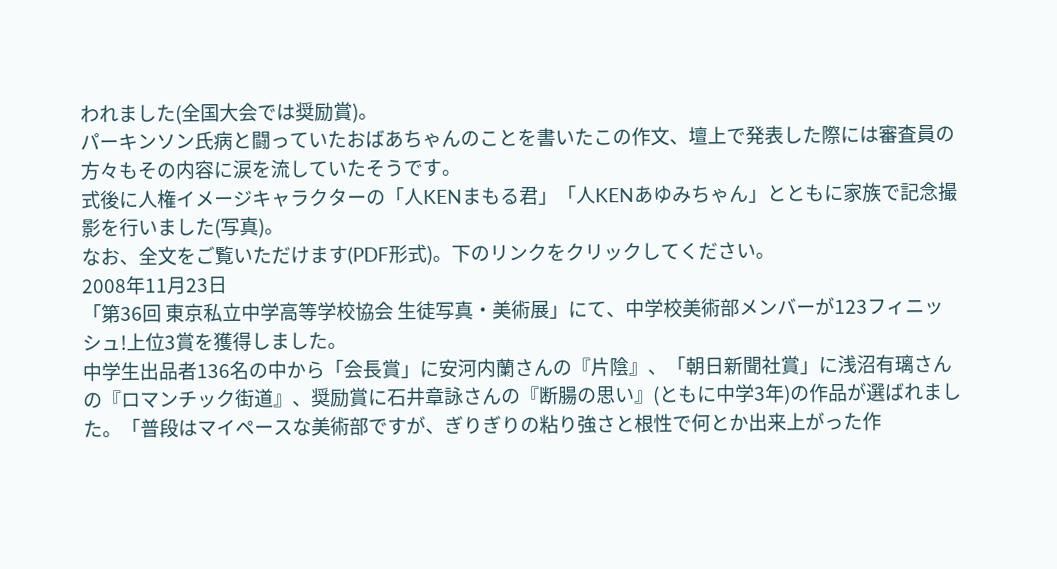われました(全国大会では奨励賞)。
パーキンソン氏病と闘っていたおばあちゃんのことを書いたこの作文、壇上で発表した際には審査員の方々もその内容に涙を流していたそうです。
式後に人権イメージキャラクターの「人KENまもる君」「人KENあゆみちゃん」とともに家族で記念撮影を行いました(写真)。
なお、全文をご覧いただけます(PDF形式)。下のリンクをクリックしてください。
2008年11月23日
「第36回 東京私立中学高等学校協会 生徒写真・美術展」にて、中学校美術部メンバーが123フィニッシュ!上位3賞を獲得しました。
中学生出品者136名の中から「会長賞」に安河内蘭さんの『片陰』、「朝日新聞社賞」に浅沼有璃さんの『ロマンチック街道』、奨励賞に石井章詠さんの『断腸の思い』(ともに中学3年)の作品が選ばれました。「普段はマイペースな美術部ですが、ぎりぎりの粘り強さと根性で何とか出来上がった作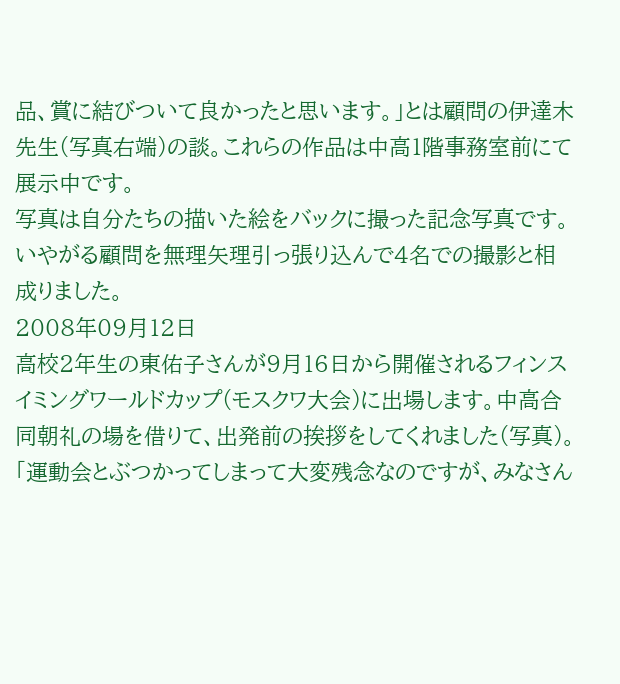品、賞に結びついて良かったと思います。」とは顧問の伊達木先生(写真右端)の談。これらの作品は中高1階事務室前にて展示中です。
写真は自分たちの描いた絵をバックに撮った記念写真です。いやがる顧問を無理矢理引っ張り込んで4名での撮影と相成りました。
2008年09月12日
高校2年生の東佑子さんが9月16日から開催されるフィンスイミングワールドカップ(モスクワ大会)に出場します。中高合同朝礼の場を借りて、出発前の挨拶をしてくれました(写真)。「運動会とぶつかってしまって大変残念なのですが、みなさん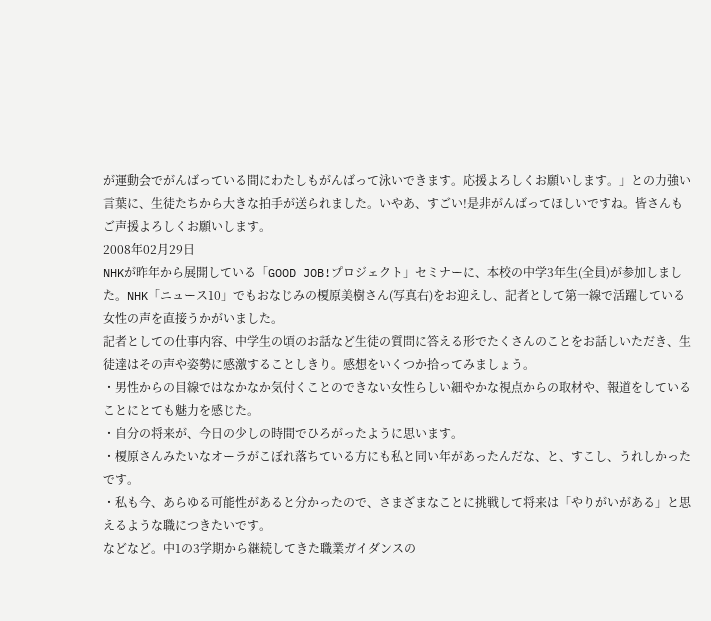が運動会でがんばっている間にわたしもがんばって泳いできます。応援よろしくお願いします。」との力強い言葉に、生徒たちから大きな拍手が送られました。いやあ、すごい!是非がんばってほしいですね。皆さんもご声援よろしくお願いします。
2008年02月29日
NHKが昨年から展開している「GOOD JOB!プロジェクト」セミナーに、本校の中学3年生(全員)が参加しました。NHK「ニュース10」でもおなじみの榎原美樹さん(写真右)をお迎えし、記者として第一線で活躍している女性の声を直接うかがいました。
記者としての仕事内容、中学生の頃のお話など生徒の質問に答える形でたくさんのことをお話しいただき、生徒達はその声や姿勢に感激することしきり。感想をいくつか拾ってみましょう。
・男性からの目線ではなかなか気付くことのできない女性らしい細やかな視点からの取材や、報道をしていることにとても魅力を感じた。
・自分の将来が、今日の少しの時間でひろがったように思います。
・榎原さんみたいなオーラがこぼれ落ちている方にも私と同い年があったんだな、と、すこし、うれしかったです。
・私も今、あらゆる可能性があると分かったので、さまざまなことに挑戦して将来は「やりがいがある」と思えるような職につきたいです。
などなど。中1の3学期から継続してきた職業ガイダンスの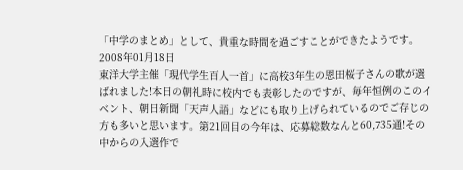「中学のまとめ」として、貴重な時間を過ごすことができたようです。
2008年01月18日
東洋大学主催「現代学生百人一首」に高校3年生の恩田桜子さんの歌が選ばれました!本日の朝礼時に校内でも表彰したのですが、毎年恒例のこのイベント、朝日新聞「天声人語」などにも取り上げられているのでご存じの方も多いと思います。第21回目の今年は、応募総数なんと60,735通!その中からの入選作で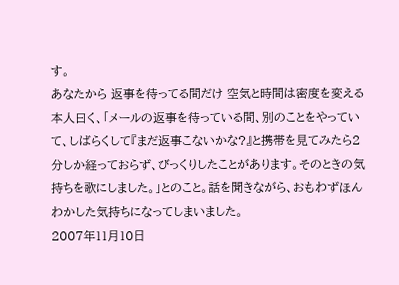す。
あなたから 返事を待ってる間だけ 空気と時間は密度を変える
本人曰く、「メールの返事を待っている間、別のことをやっていて、しばらくして『まだ返事こないかな?』と携帯を見てみたら2分しか経っておらず、びっくりしたことがあります。そのときの気持ちを歌にしました。」とのこと。話を聞きながら、おもわずほんわかした気持ちになってしまいました。
2007年11月10日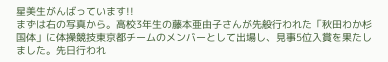星美生がんばっています!!
まずは右の写真から。高校3年生の藤本亜由子さんが先般行われた「秋田わか杉国体」に体操競技東京都チームのメンバーとして出場し、見事5位入賞を果たしました。先日行われ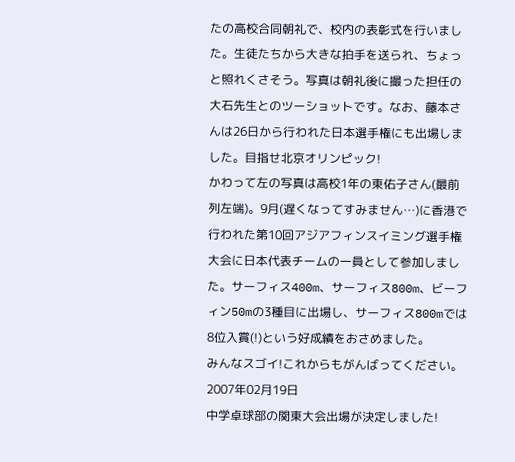たの高校合同朝礼で、校内の表彰式を行いました。生徒たちから大きな拍手を送られ、ちょっと照れくさそう。写真は朝礼後に撮った担任の大石先生とのツーショットです。なお、藤本さんは26日から行われた日本選手権にも出場しました。目指せ北京オリンピック!
かわって左の写真は高校1年の東佑子さん(最前列左端)。9月(遅くなってすみません…)に香港で行われた第10回アジアフィンスイミング選手権大会に日本代表チームの一員として参加しました。サーフィス400m、サーフィス800m、ビーフィン50mの3種目に出場し、サーフィス800mでは8位入賞(!)という好成績をおさめました。
みんなスゴイ!これからもがんばってください。
2007年02月19日
中学卓球部の関東大会出場が決定しました!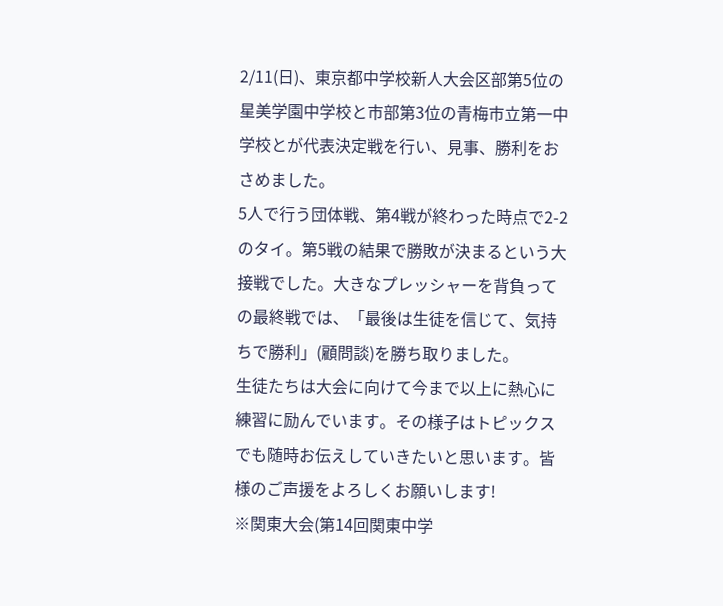2/11(日)、東京都中学校新人大会区部第5位の星美学園中学校と市部第3位の青梅市立第一中学校とが代表決定戦を行い、見事、勝利をおさめました。
5人で行う団体戦、第4戦が終わった時点で2-2のタイ。第5戦の結果で勝敗が決まるという大接戦でした。大きなプレッシャーを背負っての最終戦では、「最後は生徒を信じて、気持ちで勝利」(顧問談)を勝ち取りました。
生徒たちは大会に向けて今まで以上に熱心に練習に励んでいます。その様子はトピックスでも随時お伝えしていきたいと思います。皆様のご声援をよろしくお願いします!
※関東大会(第14回関東中学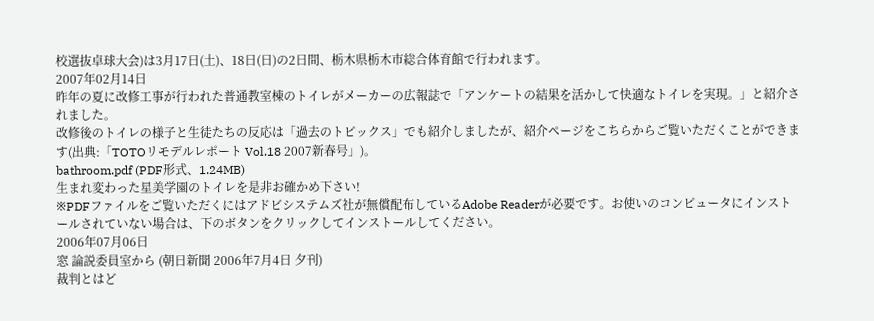校選抜卓球大会)は3月17日(土)、18日(日)の2日間、栃木県栃木市総合体育館で行われます。
2007年02月14日
昨年の夏に改修工事が行われた普通教室棟のトイレがメーカーの広報誌で「アンケートの結果を活かして快適なトイレを実現。」と紹介されました。
改修後のトイレの様子と生徒たちの反応は「過去のトピックス」でも紹介しましたが、紹介ページをこちらからご覧いただくことができます(出典:「TOTOリモデルレポート Vol.18 2007新春号」)。
bathroom.pdf (PDF形式、1.24MB)
生まれ変わった星美学園のトイレを是非お確かめ下さい!
※PDFファイルをご覧いただくにはアドビシステムズ社が無償配布しているAdobe Readerが必要です。お使いのコンピュータにインストールされていない場合は、下のボタンをクリックしてインストールしてください。
2006年07月06日
窓 論説委員室から (朝日新聞 2006年7月4日 夕刊)
裁判とはど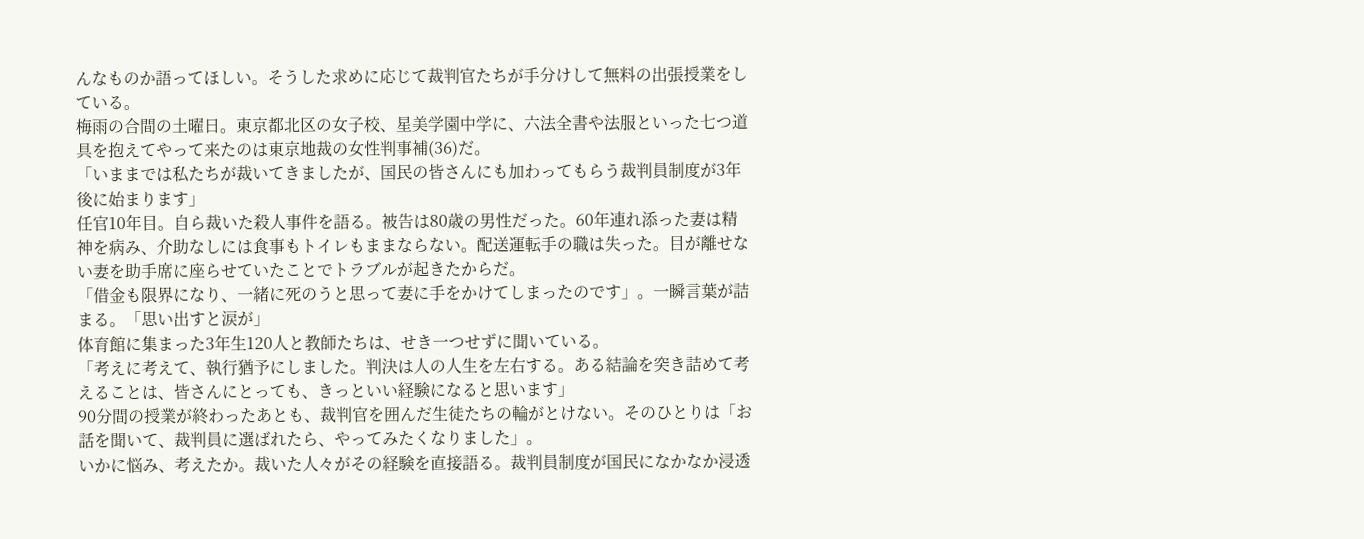んなものか語ってほしい。そうした求めに応じて裁判官たちが手分けして無料の出張授業をしている。
梅雨の合間の土曜日。東京都北区の女子校、星美学園中学に、六法全書や法服といった七つ道具を抱えてやって来たのは東京地裁の女性判事補(36)だ。
「いままでは私たちが裁いてきましたが、国民の皆さんにも加わってもらう裁判員制度が3年後に始まります」
任官10年目。自ら裁いた殺人事件を語る。被告は80歳の男性だった。60年連れ添った妻は精神を病み、介助なしには食事もトイレもままならない。配送運転手の職は失った。目が離せない妻を助手席に座らせていたことでトラブルが起きたからだ。
「借金も限界になり、一緒に死のうと思って妻に手をかけてしまったのです」。一瞬言葉が詰まる。「思い出すと涙が」
体育館に集まった3年生120人と教師たちは、せき一つせずに聞いている。
「考えに考えて、執行猶予にしました。判決は人の人生を左右する。ある結論を突き詰めて考えることは、皆さんにとっても、きっといい経験になると思います」
90分間の授業が終わったあとも、裁判官を囲んだ生徒たちの輪がとけない。そのひとりは「お話を聞いて、裁判員に選ばれたら、やってみたくなりました」。
いかに悩み、考えたか。裁いた人々がその経験を直接語る。裁判員制度が国民になかなか浸透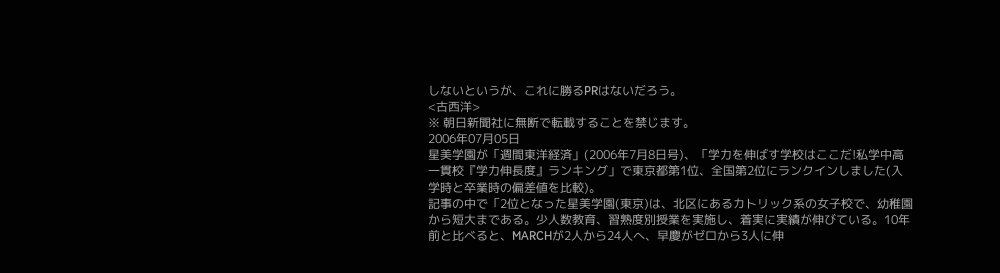しないというが、これに勝るPRはないだろう。
<古西洋>
※ 朝日新聞社に無断で転載することを禁じます。
2006年07月05日
星美学園が「週間東洋経済」(2006年7月8日号)、「学力を伸ばす学校はここだ!私学中高一貫校『学力伸長度』ランキング」で東京都第1位、全国第2位にランクインしました(入学時と卒業時の偏差値を比較)。
記事の中で「2位となった星美学園(東京)は、北区にあるカトリック系の女子校で、幼稚園から短大まである。少人数教育、習熟度別授業を実施し、着実に実績が伸びている。10年前と比べると、MARCHが2人から24人へ、早慶がゼロから3人に伸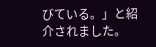びている。」と紹介されました。